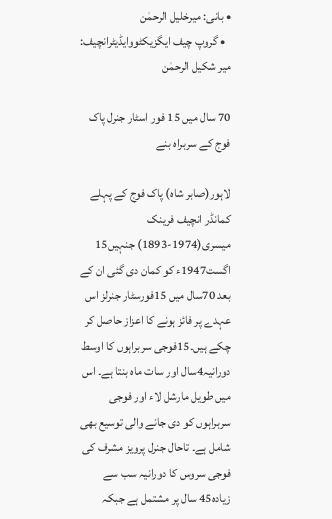• بانی: میرخلیل الرحمٰن
  • گروپ چیف ایگزیکٹووایڈیٹرانچیف: میر شکیل الرحمٰن

70 سال میں 15 فور اسٹار جنرل پاک فوج کے سربراہ بنے

لاہور(صابر شاہ) پاک فوج کے پہلے کمانڈر انچیف فرینک میسری(1974-1893) جنہیں15 اگست1947ء کو کمان دی گئی ان کے بعد 70سال میں 15فورسٹار جنرلز اس عہدے پر فائز ہونے کا اعزاز حاصل کر چکے ہیں۔15فوجی سربراہوں کا اوسط دورانیہ4سال اور سات ماہ بنتا ہے۔ اس میں طویل مارشل لاء اور فوجی سربراہوں کو دی جانے والی توسیع بھی شامل ہے۔ تاحال جنرل پرویز مشرف کی فوجی سروس کا دورانیہ سب سے زیادہ45 سال پر مشتمل ہے جبکہ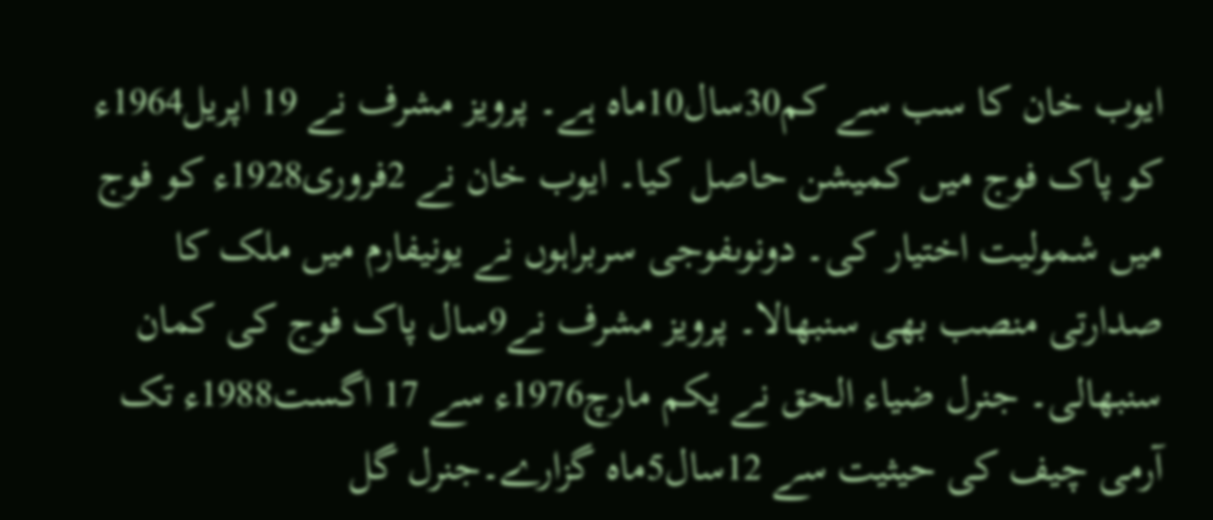ایوب خان کا سب سے کم30سال10ماہ ہے۔ پرویز مشرف نے 19 اپریل1964ء کو پاک فوج میں کمیشن حاصل کیا۔ ایوب خان نے 2فروری1928ء کو فوج میں شمولیت اختیار کی۔ دونوںفوجی سربراہوں نے یونیفارم میں ملک کا صدارتی منصب بھی سنبھالا۔ پرویز مشرف نے9سال پاک فوج کی کمان سنبھالی۔ جنرل ضیاء الحق نے یکم مارچ1976ء سے 17 اگست1988ء تک آرمی چیف کی حیثیت سے 12سال5ماہ گزارے۔جنرل گل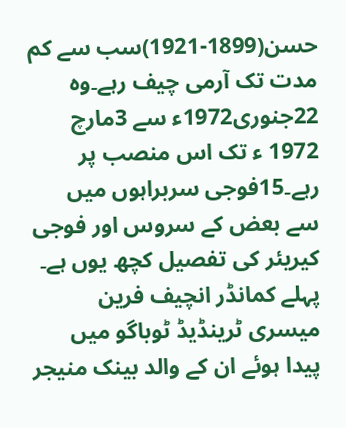حسن(1899-1921)سب سے کم مدت تک آرمی چیف رہے۔وہ 22جنوری1972ء سے 3مارچ 1972 ء تک اس منصب پر رہے۔15فوجی سربراہوں میں سے بعض کے سروس اور فوجی کیریئر کی تفصیل کچھ یوں ہے۔ پہلے کمانڈر انچیف فرین میسری ٹرینڈیڈ ٹوباگو میں پیدا ہوئے ان کے والد بینک منیجر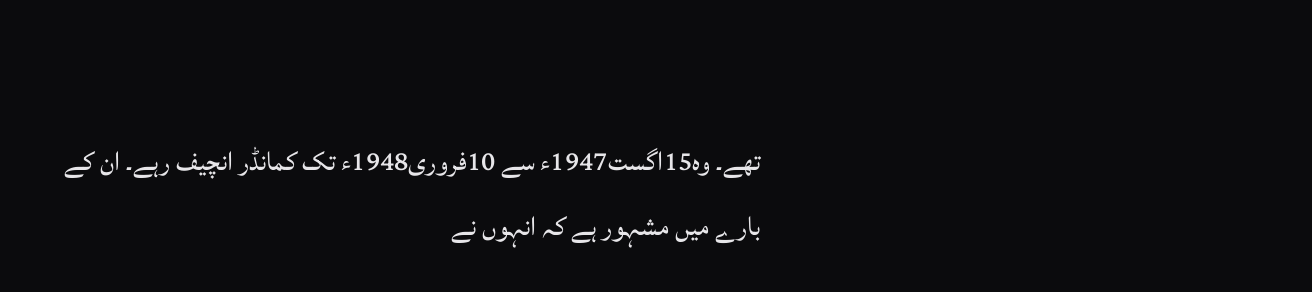تھے۔ وہ15اگست1947ء سے 10فروری1948ء تک کمانڈر انچیف رہے۔ ان کے بارے میں مشہور ہے کہ انہوں نے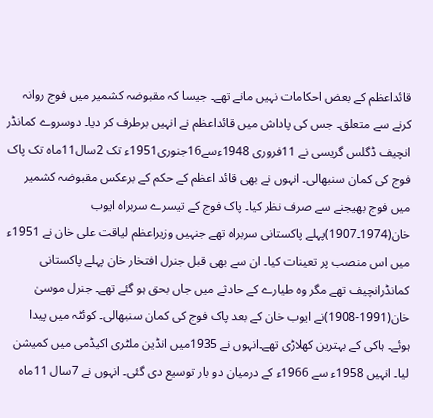قائداعظم کے بعض احکامات نہیں مانے تھے۔ جیسا کہ مقبوضہ کشمیر میں فوج روانہ کرنے سے متعلق۔ جس کی پاداش میں قائداعظم نے انہیں برطرف کر دیا۔ دوسروے کمانڈر انچیف ڈگلس گریسی نے 11فروری 1948ءسے16جنوری1951ء تک 2سال11ماہ تک پاک فوج کی کمان سنبھالی۔ انہوں نے بھی قائد اعظم کے حکم کے برعکس مقبوضہ کشمیر میں فوج بھیجنے سے صرف نظر کیا۔ پاک فوج کے تیسرے سربراہ ایوب خان(1974۔1907)پہلے پاکستانی سربراہ تھے جنہیں وزیراعظم لیاقت علی خان نے 1951ء میں اس منصب پر تعینات کیا۔ ان سے بھی قبل جنرل افتخار خان پہلے پاکستانی کمانڈرانچیف تھے مگر وہ طیارے کے حادثے میں جاں بحق ہو گئے تھے۔ جنرل موسیٰ خان(1991-1908)نے ایوب خان کے بعد پاک فوج کی کمان سنبھالی۔ کوئٹہ میں پیدا ہوئے۔ ہاکی کے بہترین کھلاڑی تھے۔انہوں نے 1935میں انڈین ملٹری اکیڈمی میں کمیشن لیا۔ انہیں 1958ء سے 1966ء کے درمیان دو بار توسیع دی گئی۔ انہوں نے 7سال 11ماہ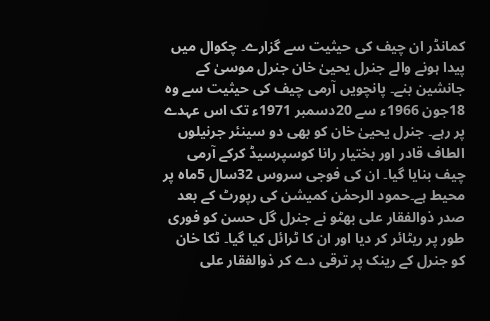کمانڈر ان چیف کی حیثیت سے گزارے۔ چکوال میں پیدا ہونے والے جنرل یحییٰ خان جنرل موسیٰ کے جانشین بنے۔ پانچویں آرمی چیف کی حیثیت سے وہ 18جون 1966ء سے 20دسمبر 1971ء تک اس عہدے پر رہے۔ جنرل یحییٰ خان کو بھی دو سینئر جرنیلوں الطاف قادر اور بختیار رانا کوسپرسیڈ کرکے آرمی چیف بنایا گیا۔ ان کی فوجی سروس 32سال 5ماہ پر محیط ہے۔حمود الرحمٰن کمیشن کی رپورٹ کے بعد صدر ذوالفقار علی بھٹو نے جنرل گل حسن کو فوری طور پر ریٹائر کر دیا اور ان کا ٹرائل کیا گیا۔ ٹکا خان کو جنرل کے رینک پر ترقی دے کر ذوالفقار علی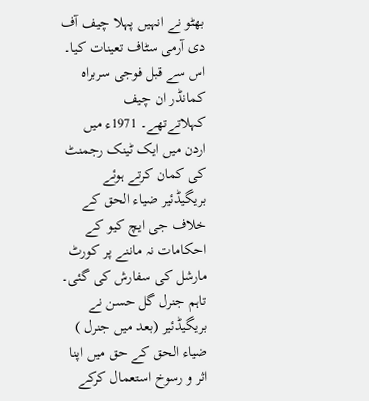بھٹو نے انہیں پہلا چیف آف دی آرمی سٹاف تعینات کیا۔ اس سے قبل فوجی سربراہ کمانڈر ان چیف کہلاتےتھے۔ 1971ء میں اردن میں ایک ٹینک رجمنٹ کی کمان کرتے ہوئے بریگیڈئیر ضیاء الحق کے خلاف جی ایچ کیو کے احکامات نہ ماننے پر کورٹ مارشل کی سفارش کی گئی۔ تاہم جنرل گل حسن نے بریگیڈئیر (بعد میں جنرل ) ضیاء الحق کے حق میں اپنا اثر و رسوخ استعمال کرکے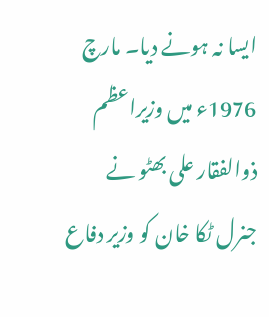ایسا نہ ہونے دیا۔ مارچ 1976ء میں وزیراعظم ذوالفقار علی بھٹو نے جنرل ٹکا خان کو وزیر دفاع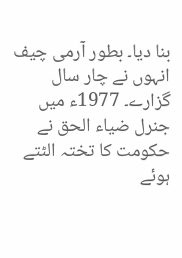بنا دیا۔ بطور آرمی چیف انہوں نے چار سال گزارے۔ 1977ء میں جنرل ضیاء الحق نے حکومت کا تختہ الٹتے ہوئے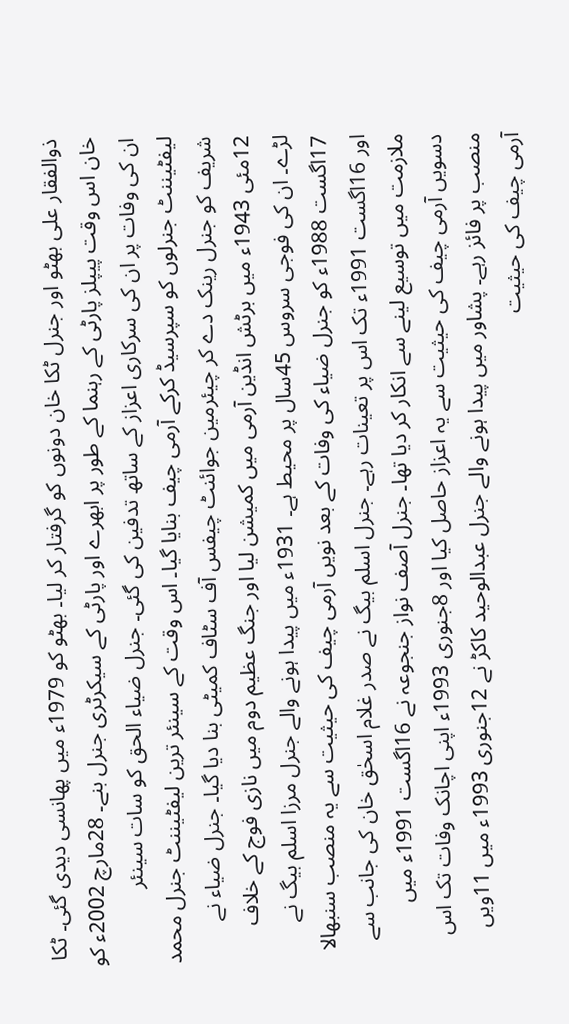ذوالفقار علی بھٹو اور جنرل ٹکا خان دونوں کو گرفتار کر لیا۔ بھٹو کو 1979ء میں پھانسی دیدی گئی۔ ٹکا خان اس وقت پیپلز پارٹی کے رہنما کے طور پر ابھرے اور پارٹی کے سیکرٹری جنرل بنے۔ 28مارچ 2002ء کو ان کی وفات پر ان کی سرکاری اعزاز کے ساتھ تدفین کی گئی۔ جنرل ضیاء الحق کو سات سینئر لیفٹیننٹ جنرلوں کو سپرسیڈ کرکے آرمی چیف بنایا گیا۔ اس وقت کے سینئر ترین لیفٹیننٹ جنرل محمد شریف کو جنرل رینک دے کر چیئرمین جوائنٹ چیفس آف سٹاف کمیٹی بنا دیا گیا۔ جنرل ضیاء نے 12مئی 1943ء میں برٹش انڈین آرمی میں کمیشن لیا اور جنگ عظیم دوم میں نازی فوج کے خلاف لڑے۔ ان کی فوجی سروس 45سال پر محیط ہے۔ 1931ء میں پیدا ہونے والے جنرل مرزا اسلم بیگ نے 17اگست 1988ء کو جنرل ضیاء کی وفات کے بعد نویں آرمی چیف کی حیثیت سے یہ منصب سنبھالا اور 16اگست 1991ء تک اس پر تعینات رہے۔ جنرل اسلم بیگ نے صدر غلام اسحٰق خان کی جانب سے ملازمت میں توسیع لینے سے انکار کر دیا تھا۔ جنرل آصف نواز جنجوعہ نے 16اگست 1991ء میں دسویں آرمی چیف کی حیثیت سے یہ اعزاز حاصل کیا اور 8جنوری 1993ء اپنی اچانک وفات تک اس منصب پر فائز رہے۔ پشاور میں پیدا ہونے والے جنرل عبدالوحید کاکڑ نے 12جنوری 1993ء میں 11ویں آرمی چیف کی حیثیت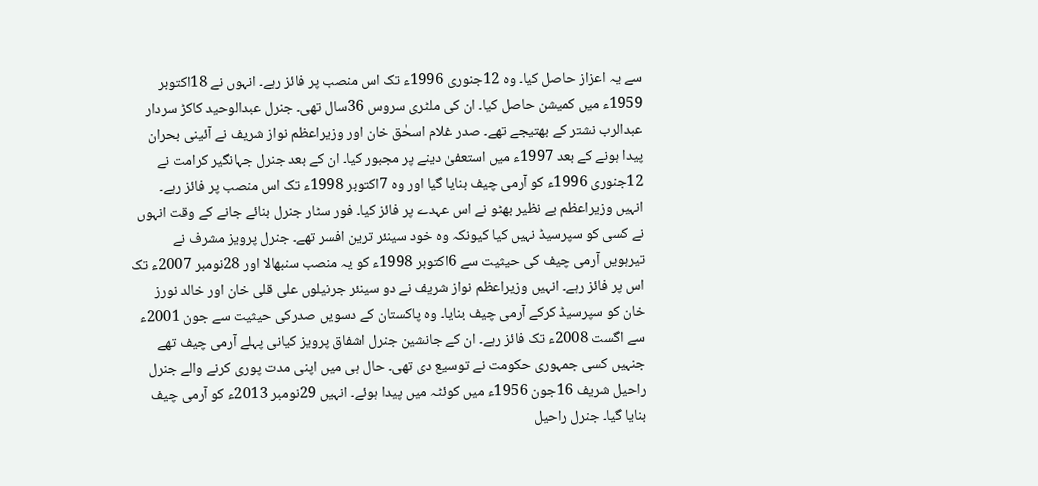سے یہ اعزاز حاصل کیا۔ وہ 12جنوری 1996ء تک اس منصب پر فائز رہے۔ انہوں نے 18اکتوبر 1959ء میں کمیشن حاصل کیا۔ ان کی ملٹری سروس 36سال تھی۔ جنرل عبدالوحید کاکڑ سردار عبدالرب نشتر کے بھتیجے تھے۔ صدر غلام اسحٰق خان اور وزیراعظم نواز شریف نے آئینی بحران پیدا ہونے کے بعد 1997ء میں استعفیٰ دینے پر مجبور کیا۔ ان کے بعد جنرل جہانگیر کرامت نے 12جنوری 1996ء کو آرمی چیف بنایا گیا اور وہ 7اکتوبر 1998ء تک اس منصب پر فائز رہے۔ انہیں وزیراعظم بے نظیر بھٹو نے اس عہدے پر فائز کیا۔ فور سٹار جنرل بنائے جانے کے وقت انہوں نے کسی کو سپرسیڈ نہیں کیا کیونکہ وہ خود سینئر ترین افسر تھے۔ جنرل پرویز مشرف نے تیرہویں آرمی چیف کی حیثیت سے 6اکتوبر 1998ء کو یہ منصب سنبھالا اور 28نومبر 2007ء تک اس پر فائز رہے۔ انہیں وزیراعظم نواز شریف نے دو سینئر جرنیلوں علی قلی خان اور خالد نورز خان کو سپرسیڈ کرکے آرمی چیف بنایا۔ وہ پاکستان کے دسویں صدرکی حیثیت سے جون 2001ء سے اگست 2008ء تک فائز رہے۔ ان کے جانشین جنرل اشفاق پرویز کیانی پہلے آرمی چیف تھے جنہیں کسی جمہوری حکومت نے توسیع دی تھی۔ حال ہی میں اپنی مدت پوری کرنے والے جنرل راحیل شریف 16جون 1956ء میں کوئٹہ میں پیدا ہوئے۔ انہیں 29نومبر 2013ء کو آرمی چیف بنایا گیا۔ جنرل راحیل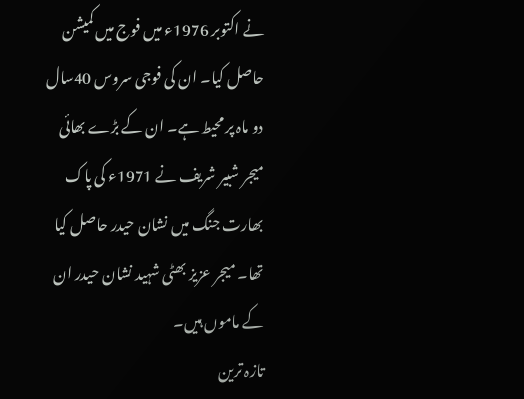نے اکتوبر 1976ء میں فوج میں کمیشن حاصل کیا۔ ان کی فوجی سروس 40سال دو ماہ پر محیط ہے۔ ان کے بڑے بھائی میجر شبیر شریف نے 1971ء کی پاک بھارت جنگ میں نشان حیدر حاصل کیا تھا۔ میجر عزیز بھٹی شہید نشان حیدر ان کے ماموں ہیں۔
تازہ ترین